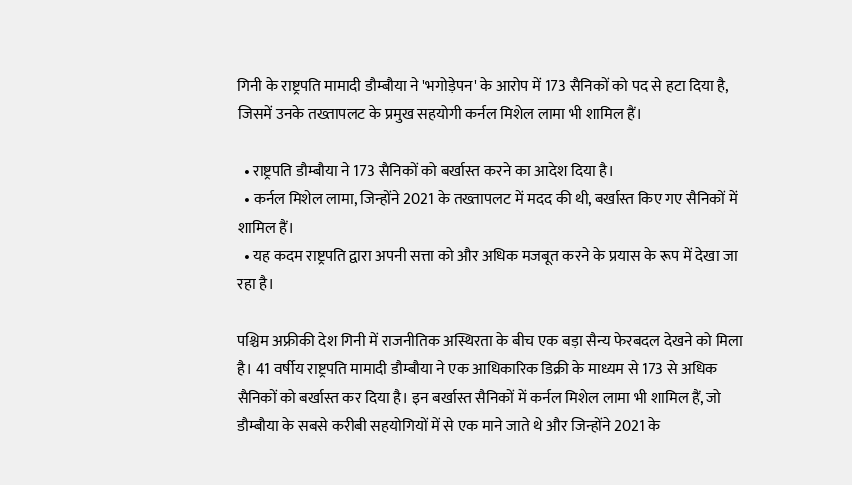गिनी के राष्ट्रपति मामादी डौम्बौया ने 'भगोड़ेपन' के आरोप में 173 सैनिकों को पद से हटा दिया है, जिसमें उनके तख्तापलट के प्रमुख सहयोगी कर्नल मिशेल लामा भी शामिल हैं।

  • राष्ट्रपति डौम्बौया ने 173 सैनिकों को बर्खास्त करने का आदेश दिया है।
  • कर्नल मिशेल लामा, जिन्होंने 2021 के तख्तापलट में मदद की थी, बर्खास्त किए गए सैनिकों में शामिल हैं।
  • यह कदम राष्ट्रपति द्वारा अपनी सत्ता को और अधिक मजबूत करने के प्रयास के रूप में देखा जा रहा है।

पश्चिम अफ्रीकी देश गिनी में राजनीतिक अस्थिरता के बीच एक बड़ा सैन्य फेरबदल देखने को मिला है। 41 वर्षीय राष्ट्रपति मामादी डौम्बौया ने एक आधिकारिक डिक्री के माध्यम से 173 से अधिक सैनिकों को बर्खास्त कर दिया है। इन बर्खास्त सैनिकों में कर्नल मिशेल लामा भी शामिल हैं, जो डौम्बौया के सबसे करीबी सहयोगियों में से एक माने जाते थे और जिन्होंने 2021 के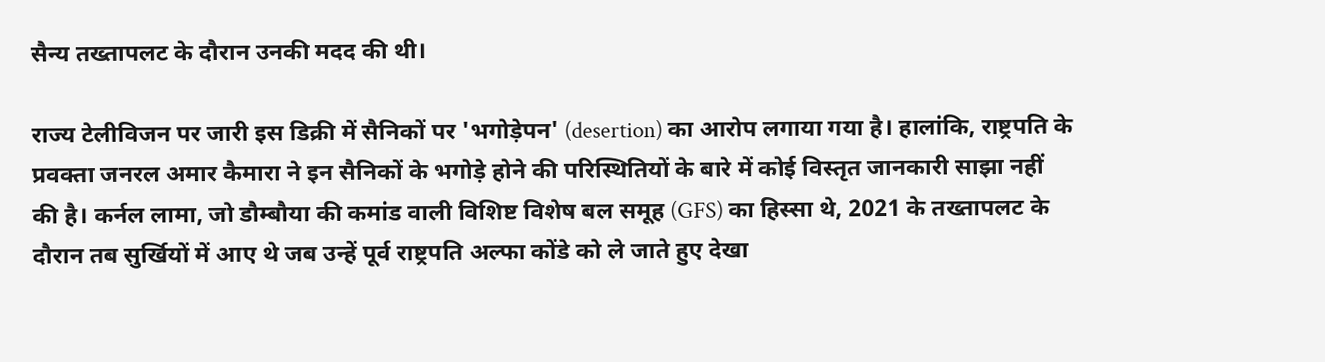सैन्य तख्तापलट के दौरान उनकी मदद की थी।

राज्य टेलीविजन पर जारी इस डिक्री में सैनिकों पर 'भगोड़ेपन' (desertion) का आरोप लगाया गया है। हालांकि, राष्ट्रपति के प्रवक्ता जनरल अमार कैमारा ने इन सैनिकों के भगोड़े होने की परिस्थितियों के बारे में कोई विस्तृत जानकारी साझा नहीं की है। कर्नल लामा, जो डौम्बौया की कमांड वाली विशिष्ट विशेष बल समूह (GFS) का हिस्सा थे, 2021 के तख्तापलट के दौरान तब सुर्खियों में आए थे जब उन्हें पूर्व राष्ट्रपति अल्फा कोंडे को ले जाते हुए देखा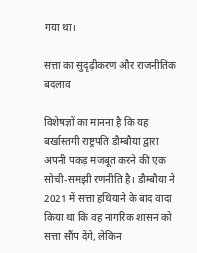गया था।

सत्ता का सुदृढ़ीकरण और राजनीतिक बदलाव

विशेषज्ञों का मानना है कि यह बर्खास्तगी राष्ट्रपति डौम्बौया द्वारा अपनी पकड़ मजबूत करने की एक सोची-समझी रणनीति है। डौम्बौया ने 2021 में सत्ता हथियाने के बाद वादा किया था कि वह नागरिक शासन को सत्ता सौंप देंगे, लेकिन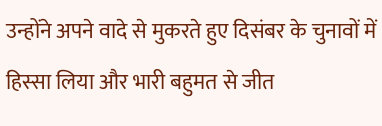उन्होंने अपने वादे से मुकरते हुए दिसंबर के चुनावों में हिस्सा लिया और भारी बहुमत से जीत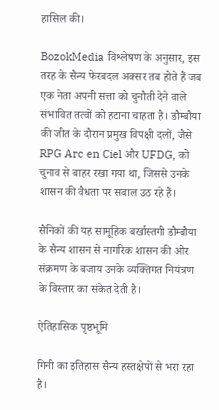हासिल की।

BozokMedia विश्लेषण के अनुसार, इस तरह के सैन्य फेरबदल अक्सर तब होते हैं जब एक नेता अपनी सत्ता को चुनौती देने वाले संभावित तत्वों को हटाना चाहता है। डौम्बौया की जीत के दौरान प्रमुख विपक्षी दलों, जैसे RPG Arc en Ciel और UFDG, को चुनाव से बाहर रखा गया था, जिससे उनके शासन की वैधता पर सवाल उठ रहे हैं।

सैनिकों की यह सामूहिक बर्खास्तगी डौम्बौया के सैन्य शासन से नागरिक शासन की ओर संक्रमण के बजाय उनके व्यक्तिगत नियंत्रण के विस्तार का संकेत देती है।

ऐतिहासिक पृष्ठभूमि

गिनी का इतिहास सैन्य हस्तक्षेपों से भरा रहा है।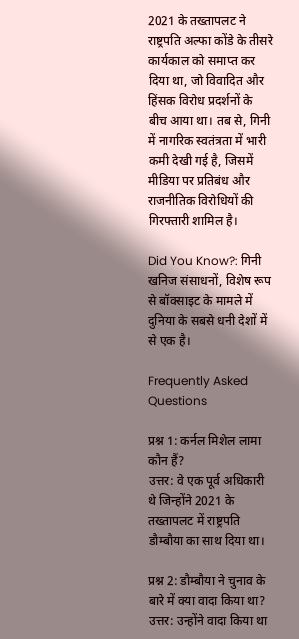2021 के तख्तापलट ने राष्ट्रपति अल्फा कोंडे के तीसरे कार्यकाल को समाप्त कर दिया था, जो विवादित और हिंसक विरोध प्रदर्शनों के बीच आया था। तब से, गिनी में नागरिक स्वतंत्रता में भारी कमी देखी गई है, जिसमें मीडिया पर प्रतिबंध और राजनीतिक विरोधियों की गिरफ्तारी शामिल है।

Did You Know?: गिनी खनिज संसाधनों, विशेष रूप से बॉक्साइट के मामले में दुनिया के सबसे धनी देशों में से एक है।

Frequently Asked Questions

प्रश्न 1: कर्नल मिशेल लामा कौन हैं?
उत्तर: वे एक पूर्व अधिकारी थे जिन्होंने 2021 के तख्तापलट में राष्ट्रपति डौम्बौया का साथ दिया था।

प्रश्न 2: डौम्बौया ने चुनाव के बारे में क्या वादा किया था?
उत्तर: उन्होंने वादा किया था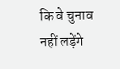कि वे चुनाव नहीं लड़ेंगे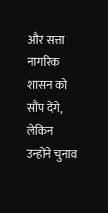और सत्ता नागरिक शासन को सौंप देंगे, लेकिन उन्होंने चुनाव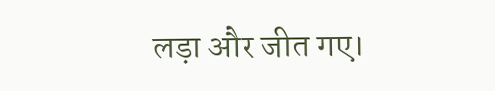लड़ा और जीत गए।